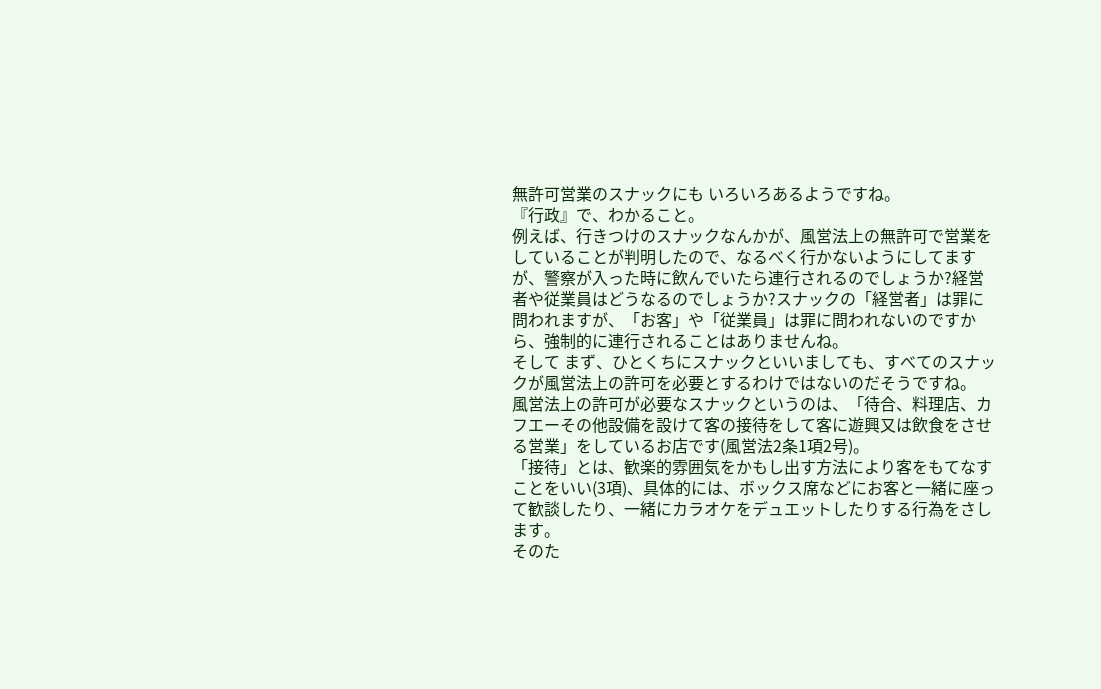無許可営業のスナックにも いろいろあるようですね。
『行政』で、わかること。
例えば、行きつけのスナックなんかが、風営法上の無許可で営業をしていることが判明したので、なるべく行かないようにしてますが、警察が入った時に飲んでいたら連行されるのでしょうか?経営者や従業員はどうなるのでしょうか?スナックの「経営者」は罪に問われますが、「お客」や「従業員」は罪に問われないのですから、強制的に連行されることはありませんね。
そして まず、ひとくちにスナックといいましても、すべてのスナックが風営法上の許可を必要とするわけではないのだそうですね。
風営法上の許可が必要なスナックというのは、「待合、料理店、カフエーその他設備を設けて客の接待をして客に遊興又は飲食をさせる営業」をしているお店です(風営法2条1項2号)。
「接待」とは、歓楽的雰囲気をかもし出す方法により客をもてなすことをいい(3項)、具体的には、ボックス席などにお客と一緒に座って歓談したり、一緒にカラオケをデュエットしたりする行為をさします。
そのた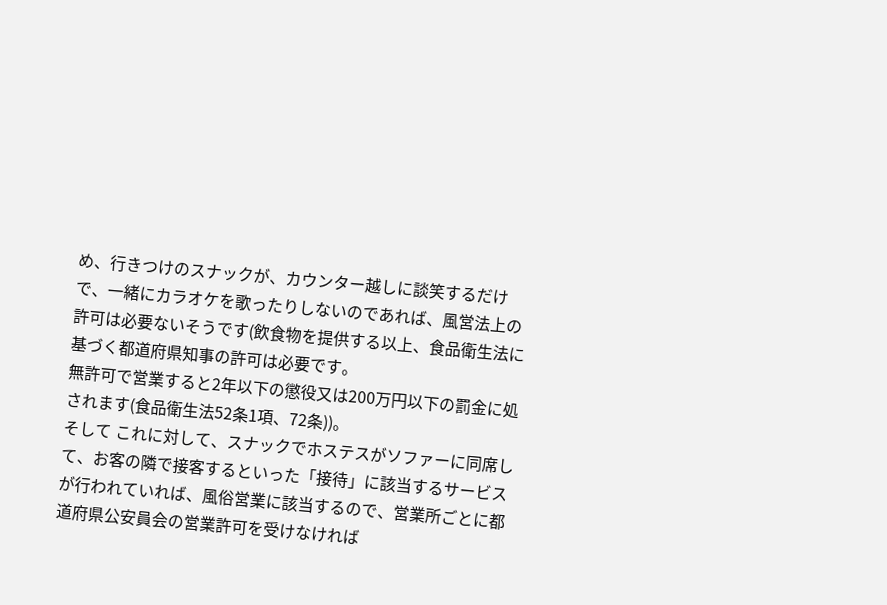め、行きつけのスナックが、カウンター越しに談笑するだけで、一緒にカラオケを歌ったりしないのであれば、風営法上の許可は必要ないそうです(飲食物を提供する以上、食品衛生法に基づく都道府県知事の許可は必要です。
無許可で営業すると2年以下の懲役又は200万円以下の罰金に処されます(食品衛生法52条1項、72条))。
そして これに対して、スナックでホステスがソファーに同席して、お客の隣で接客するといった「接待」に該当するサービスが行われていれば、風俗営業に該当するので、営業所ごとに都道府県公安員会の営業許可を受けなければ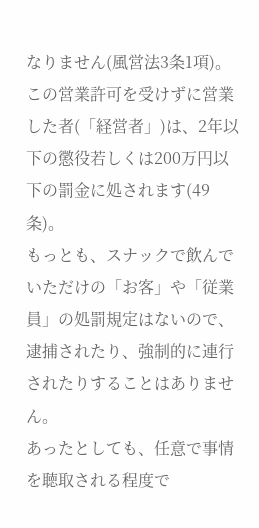なりません(風営法3条1項)。
この営業許可を受けずに営業した者(「経営者」)は、2年以下の懲役若しくは200万円以下の罰金に処されます(49条)。
もっとも、スナックで飲んでいただけの「お客」や「従業員」の処罰規定はないので、逮捕されたり、強制的に連行されたりすることはありません。
あったとしても、任意で事情を聴取される程度で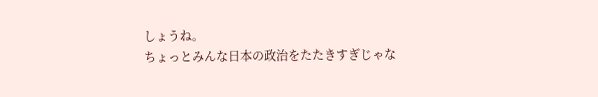しょうね。
ちょっとみんな日本の政治をたたきすぎじゃな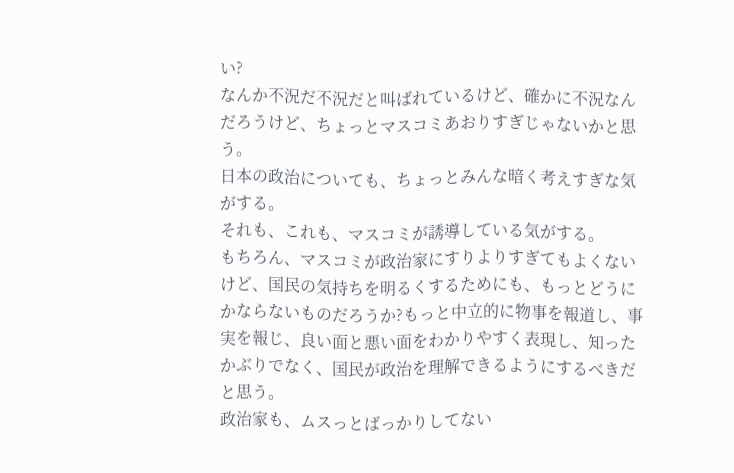い?
なんか不況だ不況だと叫ばれているけど、確かに不況なんだろうけど、ちょっとマスコミあおりすぎじゃないかと思う。
日本の政治についても、ちょっとみんな暗く考えすぎな気がする。
それも、これも、マスコミが誘導している気がする。
もちろん、マスコミが政治家にすりよりすぎてもよくないけど、国民の気持ちを明るくするためにも、もっとどうにかならないものだろうか?もっと中立的に物事を報道し、事実を報じ、良い面と悪い面をわかりやすく表現し、知ったかぶりでなく、国民が政治を理解できるようにするべきだと思う。
政治家も、ムスっとばっかりしてない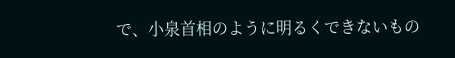で、小泉首相のように明るくできないもの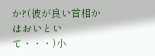か?(彼が良い首相かはおいといて・・・)小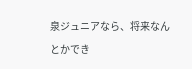泉ジュニアなら、将来なんとかでき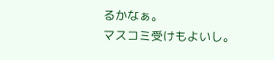るかなぁ。
マスコミ受けもよいし。